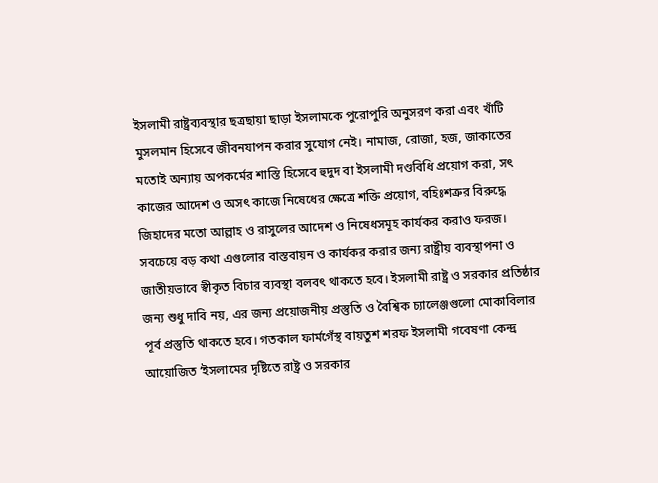ইসলামী রাষ্ট্রব্যবস্থার ছত্রছায়া ছাড়া ইসলামকে পুরোপুরি অনুসরণ করা এবং খাঁটি মুসলমান হিসেবে জীবনযাপন করার সুযোগ নেই। নামাজ, রোজা, হজ, জাকাতের মতোই অন্যায় অপকর্মের শাস্তি হিসেবে হুদুদ বা ইসলামী দণ্ডবিধি প্রয়োগ করা, সৎ কাজের আদেশ ও অসৎ কাজে নিষেধের ক্ষেত্রে শক্তি প্রয়োগ, বহিঃশত্রুর বিরুদ্ধে জিহাদের মতো আল্লাহ ও রাসুলের আদেশ ও নিষেধসমূহ কার্যকর করাও ফরজ। সবচেয়ে বড় কথা এগুলোর বাস্তবায়ন ও কার্যকর করার জন্য রাষ্ট্রীয় ব্যবস্থাপনা ও জাতীয়ভাবে স্বীকৃত বিচার ব্যবস্থা বলবৎ থাকতে হবে। ইসলামী রাষ্ট্র ও সরকার প্রতিষ্ঠার জন্য শুধু দাবি নয়, এর জন্য প্রয়োজনীয় প্রস্তুতি ও বৈশ্বিক চ্যালেঞ্জগুলো মোকাবিলার পূর্ব প্রস্তুতি থাকতে হবে। গতকাল ফার্মগেঁস্থ বায়তুশ শরফ ইসলামী গবেষণা কেন্দ্র আয়োজিত ‘ইসলামের দৃষ্টিতে রাষ্ট্র ও সরকার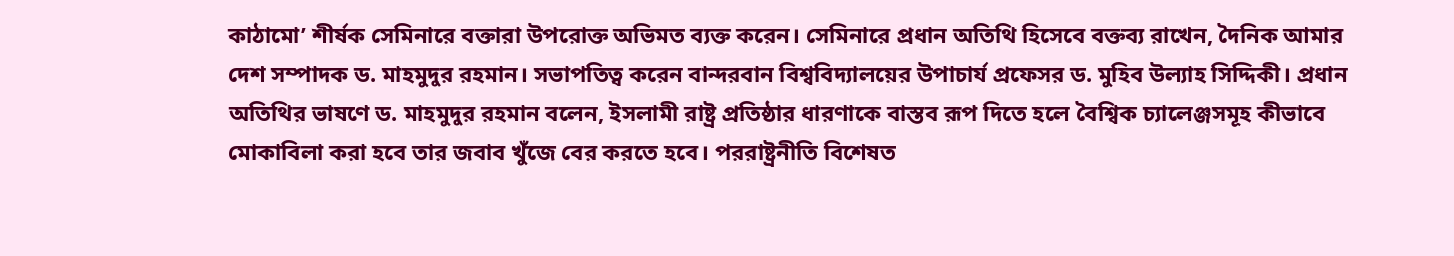কাঠামো’ শীর্ষক সেমিনারে বক্তারা উপরোক্ত অভিমত ব্যক্ত করেন। সেমিনারে প্রধান অতিথি হিসেবে বক্তব্য রাখেন, দৈনিক আমার দেশ সম্পাদক ড. মাহমুদুর রহমান। সভাপতিত্ব করেন বান্দরবান বিশ্ববিদ্যালয়ের উপাচার্য প্রফেসর ড. মুহিব উল্যাহ সিদ্দিকী। প্রধান অতিথির ভাষণে ড. মাহমুদুর রহমান বলেন, ইসলামী রাষ্ট্র প্রতিষ্ঠার ধারণাকে বাস্তব রূপ দিতে হলে বৈশ্বিক চ্যালেঞ্জসমূহ কীভাবে মোকাবিলা করা হবে তার জবাব খুঁজে বের করতে হবে। পররাষ্ট্রনীতি বিশেষত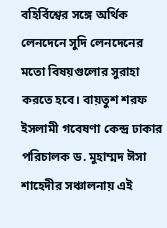বহির্বিশ্বের সঙ্গে অর্থিক লেনদেনে সুদি লেনদেনের মতো বিষয়গুলোর সুরাহা করতে হবে। বায়তুশ শরফ ইসলামী গবেষণা কেন্দ্র ঢাকার পরিচালক ড. মুহাম্মদ ঈসা শাহেদীর সঞ্চালনায় এই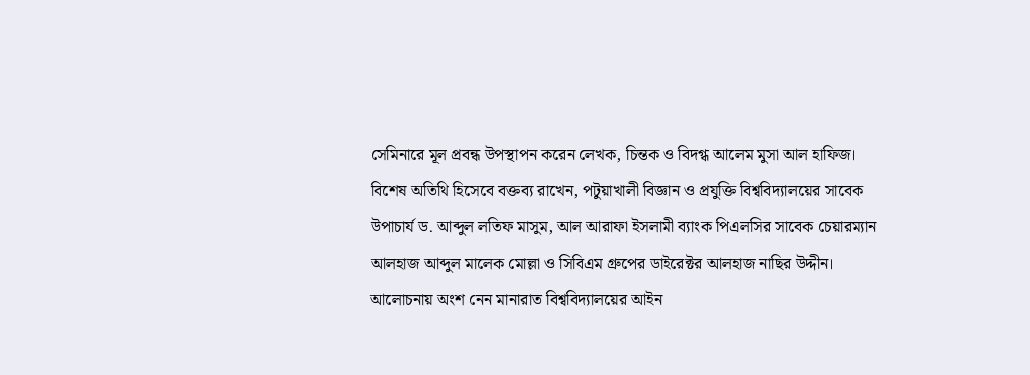সেমিনারে মূল প্রবন্ধ উপস্থাপন করেন লেখক, চিন্তক ও বিদগ্ধ আলেম মুসা আল হাফিজ। বিশেষ অতিথি হিসেবে বক্তব্য রাখেন, পটুয়াখালী বিজ্ঞান ও প্রযুক্তি বিশ্ববিদ্যালয়ের সাবেক উপাচার্য ড. আব্দুল লতিফ মাসুম, আল আরাফা ইসলামী ব্যাংক পিএলসির সাবেক চেয়ারম্যান আলহাজ আব্দুল মালেক মোল্লা ও সিবিএম গ্রুপের ডাইরেক্টর আলহাজ নাছির উদ্দীন। আলোচনায় অংশ নেন মানারাত বিশ্ববিদ্যালয়ের আইন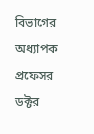বিভাগের অধ্যাপক প্রফেসর ডক্টর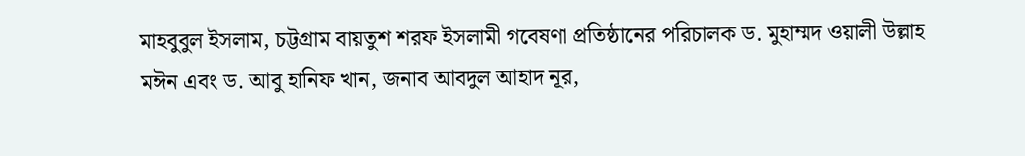মাহবুবুল ইসলাম, চট্টগ্রাম বায়তুশ শরফ ইসলামী গবেষণা প্রতিষ্ঠানের পরিচালক ড. মুহাম্মদ ওয়ালী উল্লাহ মঈন এবং ড. আবু হানিফ খান, জনাব আবদুল আহাদ নূর,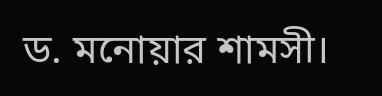ড. মনোয়ার শামসী।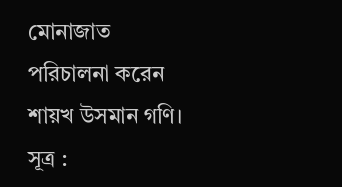মোনাজাত পরিচালনা করেন শায়খ উসমান গণি। সূত্র :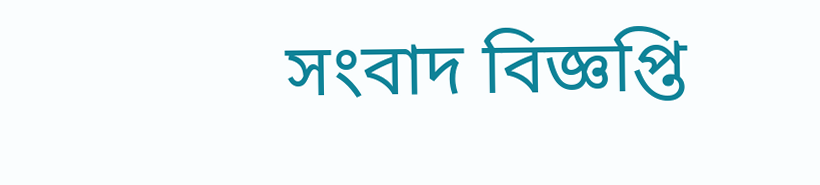সংবাদ বিজ্ঞপ্তি